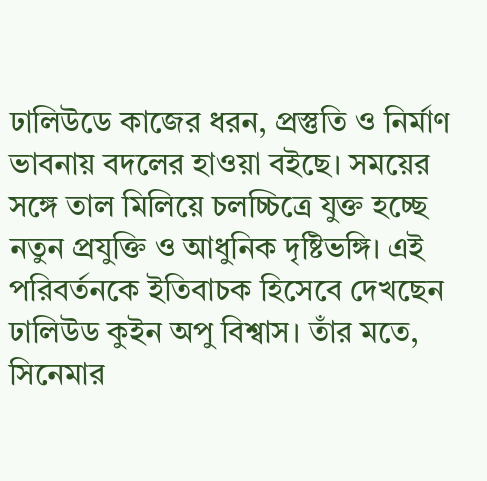ঢালিউডে কাজের ধরন, প্রস্তুতি ও নির্মাণ ভাবনায় বদলের হাওয়া বইছে। সময়ের সঙ্গে তাল মিলিয়ে চলচ্চিত্রে যুক্ত হচ্ছে নতুন প্রযুক্তি ও আধুনিক দৃষ্টিভঙ্গি। এই পরিবর্তনকে ইতিবাচক হিসেবে দেখছেন ঢালিউড কুইন অপু বিশ্বাস। তাঁর মতে, সিনেমার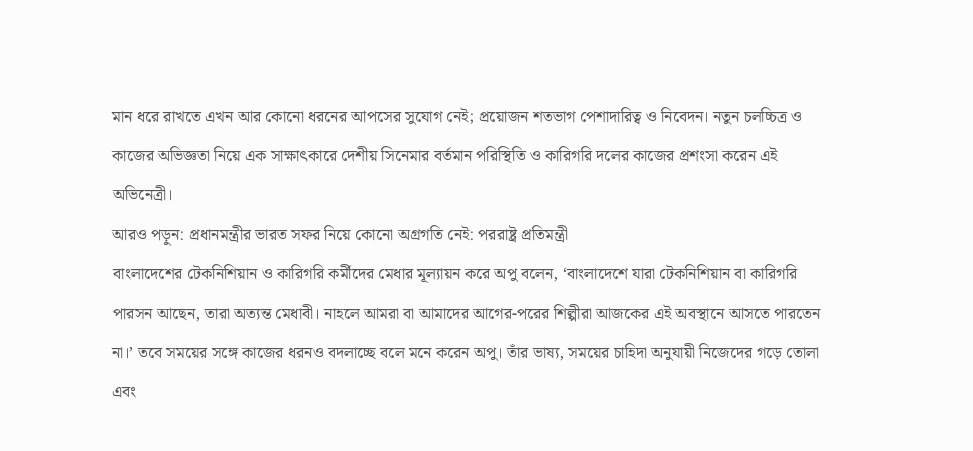মান ধরে রাখতে এখন আর কোনো ধরনের আপসের সুযোগ নেই; প্রয়োজন শতভাগ পেশাদারিত্ব ও নিবেদন। নতুন চলচ্চিত্র ও কাজের অভিজ্ঞতা নিয়ে এক সাক্ষাৎকারে দেশীয় সিনেমার বর্তমান পরিস্থিতি ও কারিগরি দলের কাজের প্রশংসা করেন এই অভিনেত্রী।
আরও পড়ুন: প্রধানমন্ত্রীর ভারত সফর নিয়ে কোনো অগ্রগতি নেই: পররাষ্ট্র প্রতিমন্ত্রী
বাংলাদেশের টেকনিশিয়ান ও কারিগরি কর্মীদের মেধার মূল্যায়ন করে অপু বলেন, ‘বাংলাদেশে যারা টেকনিশিয়ান বা কারিগরি পারসন আছেন, তারা অত্যন্ত মেধাবী। নাহলে আমরা বা আমাদের আগের-পরের শিল্পীরা আজকের এই অবস্থানে আসতে পারতেন না।’ তবে সময়ের সঙ্গে কাজের ধরনও বদলাচ্ছে বলে মনে করেন অপু। তাঁর ভাষ্য, সময়ের চাহিদা অনুযায়ী নিজেদের গড়ে তোলা এবং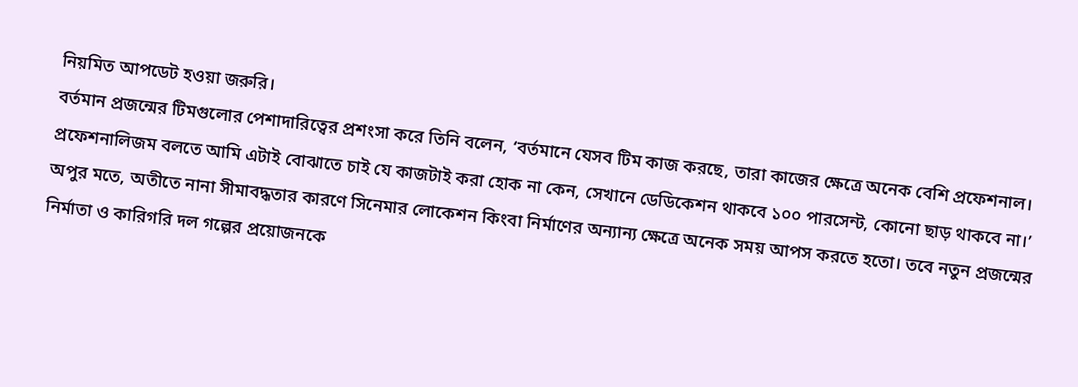নিয়মিত আপডেট হওয়া জরুরি।
বর্তমান প্রজন্মের টিমগুলোর পেশাদারিত্বের প্রশংসা করে তিনি বলেন, ‘বর্তমানে যেসব টিম কাজ করছে, তারা কাজের ক্ষেত্রে অনেক বেশি প্রফেশনাল। প্রফেশনালিজম বলতে আমি এটাই বোঝাতে চাই যে কাজটাই করা হোক না কেন, সেখানে ডেডিকেশন থাকবে ১০০ পারসেন্ট, কোনো ছাড় থাকবে না।’ অপুর মতে, অতীতে নানা সীমাবদ্ধতার কারণে সিনেমার লোকেশন কিংবা নির্মাণের অন্যান্য ক্ষেত্রে অনেক সময় আপস করতে হতো। তবে নতুন প্রজন্মের নির্মাতা ও কারিগরি দল গল্পের প্রয়োজনকে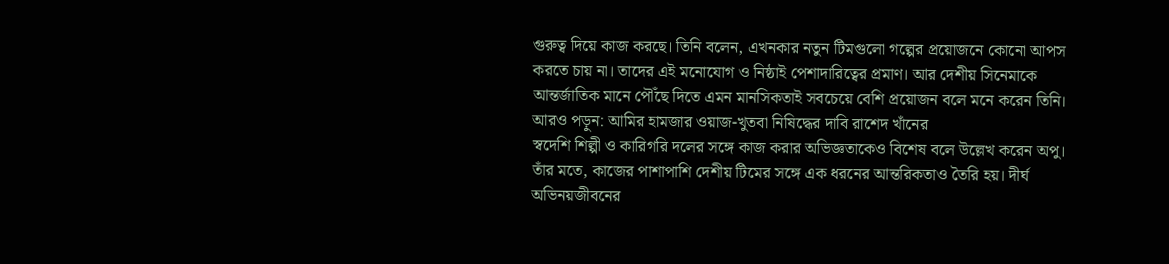গুরুত্ব দিয়ে কাজ করছে। তিনি বলেন, এখনকার নতুন টিমগুলো গল্পের প্রয়োজনে কোনো আপস করতে চায় না। তাদের এই মনোযোগ ও নিষ্ঠাই পেশাদারিত্বের প্রমাণ। আর দেশীয় সিনেমাকে আন্তর্জাতিক মানে পৌঁছে দিতে এমন মানসিকতাই সবচেয়ে বেশি প্রয়োজন বলে মনে করেন তিনি।
আরও পড়ুন: আমির হামজার ওয়াজ-খুতবা নিষিদ্ধের দাবি রাশেদ খাঁনের
স্বদেশি শিল্পী ও কারিগরি দলের সঙ্গে কাজ করার অভিজ্ঞতাকেও বিশেষ বলে উল্লেখ করেন অপু। তাঁর মতে, কাজের পাশাপাশি দেশীয় টিমের সঙ্গে এক ধরনের আন্তরিকতাও তৈরি হয়। দীর্ঘ অভিনয়জীবনের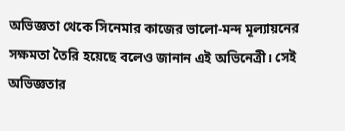অভিজ্ঞতা থেকে সিনেমার কাজের ভালো-মন্দ মূল্যায়নের সক্ষমতা তৈরি হয়েছে বলেও জানান এই অভিনেত্রী। সেই অভিজ্ঞতার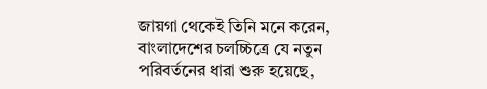জায়গা থেকেই তিনি মনে করেন, বাংলাদেশের চলচ্চিত্রে যে নতুন পরিবর্তনের ধারা শুরু হয়েছে,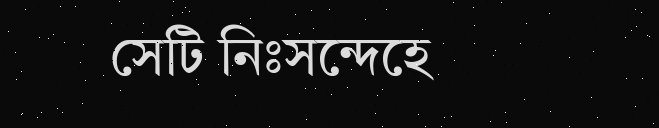সেটি নিঃসন্দেহে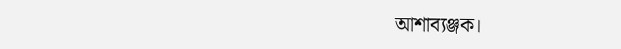আশাব্যঞ্জক।